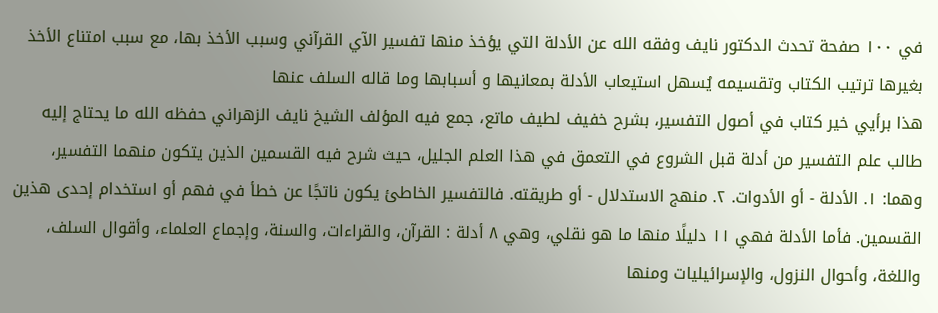في ١٠٠ صفحة تحدث الدكتور نايف وفقه الله عن الأدلة التي يؤخذ منها تفسير الآي القرآني وسبب الأخذ بها، مع سبب امتناع الأخذ بغيرها ترتيب الكتاب وتقسيمه يُسهل استيعاب الأدلة بمعانيها و أسبابها وما قاله السلف عنها
هذا برأيي خير كتاب في أصول التفسير، بشرح خفيف لطيف ماتع، جمع فيه المؤلف الشيخ نايف الزهراني حفظه الله ما يحتاج إليه طالب علم التفسير من أدلة قبل الشروع في التعمق في هذا العلم الجليل، حيث شرح فيه القسمين الذين يتكون منهما التفسير، وهما: ١. الأدلة - أو الأدوات. ٢. منهج الاستدلال - أو طريقته. فالتفسير الخاطئ يكون ناتجًا عن خطأ في فهم أو استخدام إحدى هذين القسمين. فأما الأدلة فهي ١١ دليلًا منها ما هو نقلي، وهي ٨ أدلة : القرآن، والقراءات، والسنة، وإجماع العلماء، وأقوال السلف، واللغة، وأحوال النزول، والإسرائيليات ومنها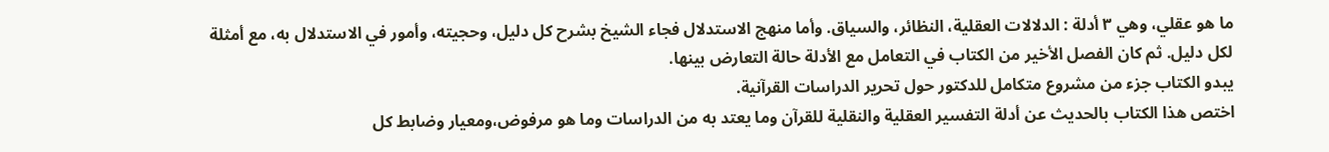ما هو عقلي، وهي ٣ أدلة : الدلالات العقلية، النظائر، والسياق. وأما منهج الاستدلال فجاء الشيخ بشرح كل دليل، وحجيته، وأمور في الاستدلال به، مع أمثلة لكل دليل. ثم كان الفصل الأخير من الكتاب في التعامل مع الأدلة حالة التعارض بينها.
يبدو الكتاب جزء من مشروع متكامل للدكتور حول تحرير الدراسات القرآنية.
اختص هذا الكتاب بالحديث عن أدلة التفسير العقلية والنقلية للقرآن وما يعتد به من الدراسات وما هو مرفوض،ومعيار وضابط كل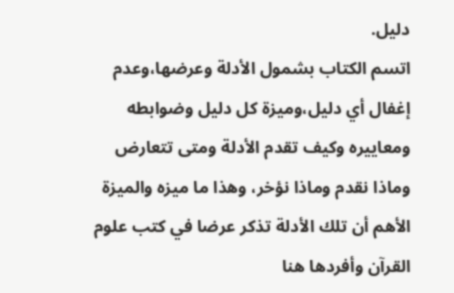دليل.
اتسم الكتاب بشمول الأدلة وعرضها،وعدم إغفال أي دليل،وميزة كل دليل وضوابطه ومعاييره وكيف تقدم الأدلة ومتى تتعارض وماذا نقدم وماذا نؤخر، وهذا ما ميزه والميزة الأهم أن تلك الأدلة تذكر عرضا في كتب علوم القرآن وأفردها هنا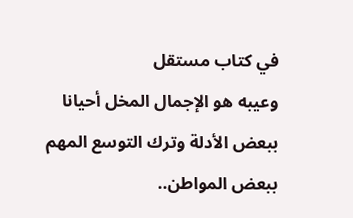في كتاب مستقل
وعيبه هو الإجمال المخل أحيانا ببعض الأدلة وترك التوسع المهم ببعض المواطن..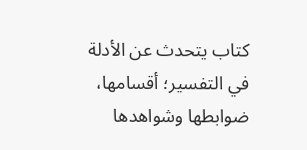كتاب يتحدث عن الأدلة في التفسير؛ أقسامها، ضوابطها وشواهدها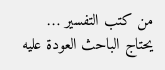من كتب التفسير … يحتاج الباحث العودة عليه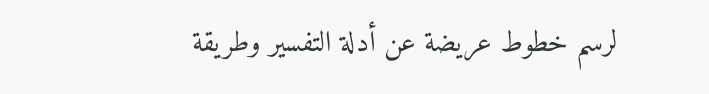لرسم خطوط عريضة عن أدلة التفسير وطريقة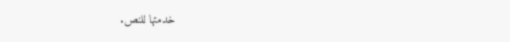خدمتها للنص.